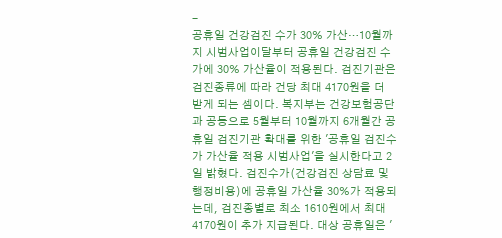-
공휴일 건강검진 수가 30% 가산…10월까지 시범사업이달부터 공휴일 건강검진 수가에 30% 가산율이 적용된다. 검진기관은 검진종류에 따라 건당 최대 4170원을 더 받게 되는 셈이다. 복지부는 건강보험공단과 공동으로 5월부터 10월까지 6개월간 공휴일 검진기관 확대를 위한 '공휴일 검진수가 가산율 적용 시범사업'을 실시한다고 2일 밝혔다. 검진수가(건강검진 상담료 및 행정비용)에 공휴일 가산율 30%가 적용되는데, 검진종별로 최소 1610원에서 최대 4170원이 추가 지급된다. 대상 공휴일은 '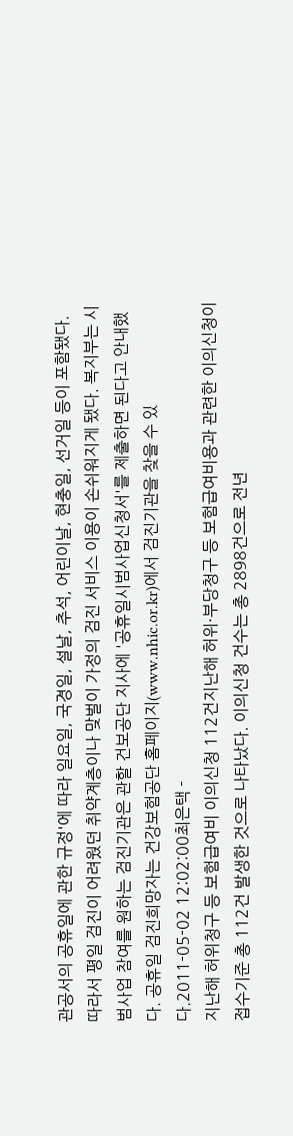관공서의 공휴일에 관한 규정'에 따라 일요일, 국경일, 설날, 추석, 어린이날, 현충일, 선거일 등이 포함됐다. 따라서 평일 검진이 어려웠던 취약계층이나 맞벌이 가정의 검진 서비스 이용이 손쉬워지게 됐다. 복지부는 시범사업 참여를 원하는 검진기관은 관할 건보공단 지사에 '공휴일시범사업신청서'를 제출하면 된다고 안내했다. 공휴일 검진희망자는 건강보험공단 홈페이지(www.nhic.or.kr)에서 검진기관을 찾을 수 있다.2011-05-02 12:02:00최은택 -
지난해 허위청구 등 보험급여비 이의신청 112건지난해 허위·부당청구 등 보험급여비용과 관련한 이의신청이 접수기준 총 112건 발생한 것으로 나타났다. 이의신청 건수는 총 2898건으로 전년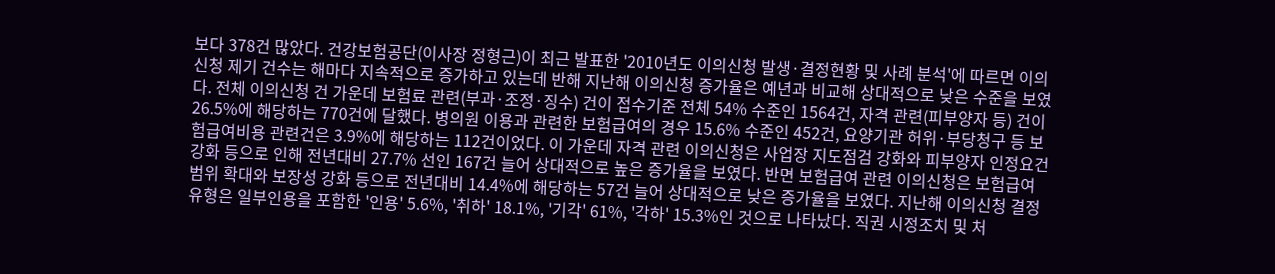보다 378건 많았다. 건강보험공단(이사장 정형근)이 최근 발표한 '2010년도 이의신청 발생·결정현황 및 사례 분석'에 따르면 이의신청 제기 건수는 해마다 지속적으로 증가하고 있는데 반해 지난해 이의신청 증가율은 예년과 비교해 상대적으로 낮은 수준을 보였다. 전체 이의신청 건 가운데 보험료 관련(부과·조정·징수) 건이 접수기준 전체 54% 수준인 1564건, 자격 관련(피부양자 등) 건이 26.5%에 해당하는 770건에 달했다. 병의원 이용과 관련한 보험급여의 경우 15.6% 수준인 452건, 요양기관 허위·부당청구 등 보험급여비용 관련건은 3.9%에 해당하는 112건이었다. 이 가운데 자격 관련 이의신청은 사업장 지도점검 강화와 피부양자 인정요건 강화 등으로 인해 전년대비 27.7% 선인 167건 늘어 상대적으로 높은 증가율을 보였다. 반면 보험급여 관련 이의신청은 보험급여 범위 확대와 보장성 강화 등으로 전년대비 14.4%에 해당하는 57건 늘어 상대적으로 낮은 증가율을 보였다. 지난해 이의신청 결정 유형은 일부인용을 포함한 '인용' 5.6%, '취하' 18.1%, '기각' 61%, '각하' 15.3%인 것으로 나타났다. 직권 시정조치 및 처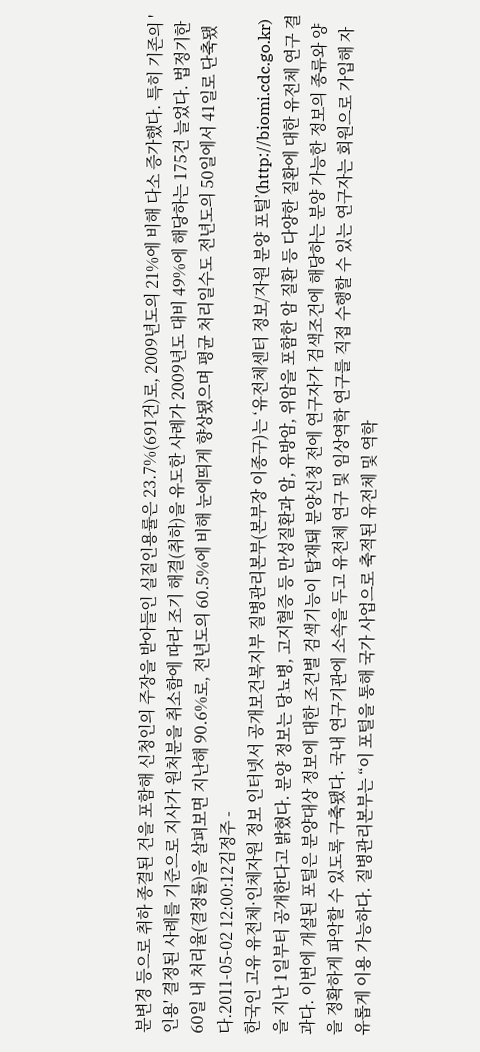분변경 등으로 취하 종결된 건을 포함해 신청인의 주장을 받아들인 실질인용률은 23.7%(691건)로, 2009년도의 21%에 비해 다소 증가했다. 특히 기존의 '인용' 결정된 사례를 기준으로 지사가 원처분을 취소함에 따라 조기 해결(취하)을 유도한 사례가 2009년도 대비 49%에 해당하는 175건 늘었다. 법정기한 60일 내 처리율(결정률)을 살펴보면 지난해 90.6%로, 전년도의 60.5%에 비해 눈에띄게 향상됐으며 평균 처리일수도 전년도의 50일에서 41일로 단축됐다.2011-05-02 12:00:12김정주 -
한국인 고유 유전체·인체자원 정보 인터넷서 공개보건복지부 질병관리본부(본부장 이종구)는 ‘유전체센터 정보/자원 분양 포털’(http://biomi.cdc.go.kr)을 지난 1일부터 공개한다고 밝혔다. 분양 정보는 당뇨병, 고지혈증 등 만성질환과 암, 유방암, 위암을 포함한 암 질환 등 다양한 질환에 대한 유전체 연구 결과다. 이번에 개설된 포털은 분양대상 정보에 대한 조건별 검색기능이 탑재돼 분양신청 전에 연구자가 검색조건에 해당하는 분양 가능한 정보의 종류와 양을 정확하게 파악할 수 있도록 구축됐다. 국내 연구기관에 소속을 두고 유전체 연구 및 임상역학 연구를 직접 수행할 수 있는 연구자는 회원으로 가입해 자유롭게 이용 가능하다. 질병관리본부는 “이 포털을 통해 국가 사업으로 축적된 유전체 및 역학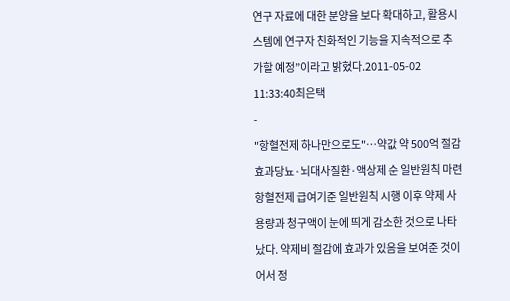연구 자료에 대한 분양을 보다 확대하고, 활용시스템에 연구자 친화적인 기능을 지속적으로 추가할 예정”이라고 밝혔다.2011-05-02 11:33:40최은택
-
"항혈전제 하나만으로도"…약값 약 500억 절감효과당뇨·뇌대사질환·액상제 순 일반원칙 마련 항혈전제 급여기준 일반원칙 시행 이후 약제 사용량과 청구액이 눈에 띄게 감소한 것으로 나타났다. 약제비 절감에 효과가 있음을 보여준 것이어서 정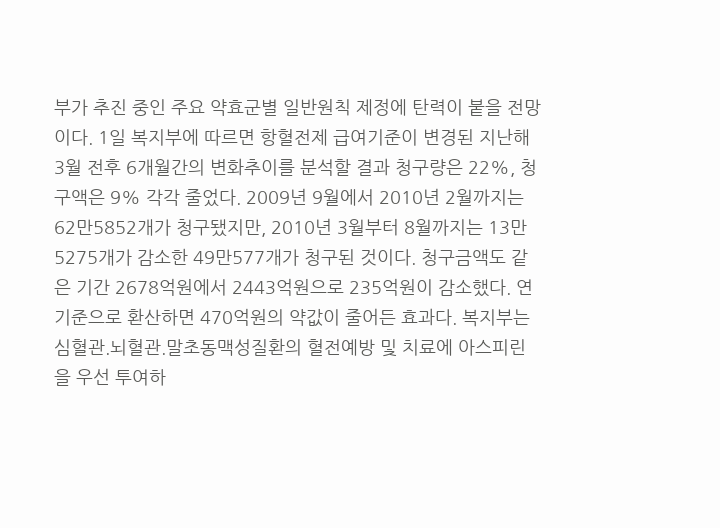부가 추진 중인 주요 약효군별 일반원칙 제정에 탄력이 붙을 전망이다. 1일 복지부에 따르면 항혈전제 급여기준이 변경된 지난해 3월 전후 6개월간의 변화추이를 분석할 결과 청구량은 22%, 청구액은 9% 각각 줄었다. 2009년 9월에서 2010년 2월까지는 62만5852개가 청구됐지만, 2010년 3월부터 8월까지는 13만5275개가 감소한 49만577개가 청구된 것이다. 청구금액도 같은 기간 2678억원에서 2443억원으로 235억원이 감소했다. 연 기준으로 환산하면 470억원의 약값이 줄어든 효과다. 복지부는 심혈관.뇌혈관.말초동맥성질환의 혈전예방 및 치료에 아스피린을 우선 투여하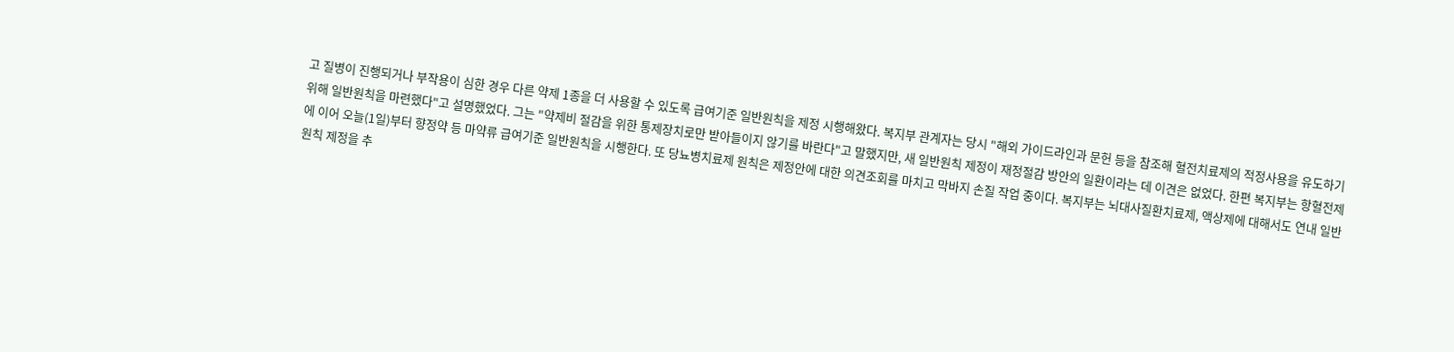고 질병이 진행되거나 부작용이 심한 경우 다른 약제 1종을 더 사용할 수 있도록 급여기준 일반원칙을 제정 시행해왔다. 복지부 관계자는 당시 "해외 가이드라인과 문헌 등을 참조해 혈전치료제의 적정사용을 유도하기 위해 일반원칙을 마련했다"고 설명했었다. 그는 "약제비 절감을 위한 통제장치로만 받아들이지 않기를 바란다"고 말했지만, 새 일반원칙 제정이 재정절감 방안의 일환이라는 데 이견은 없었다. 한편 복지부는 항혈전제에 이어 오늘(1일)부터 향정약 등 마약류 급여기준 일반원칙을 시행한다. 또 당뇨병치료제 원칙은 제정안에 대한 의견조회를 마치고 막바지 손질 작업 중이다. 복지부는 뇌대사질환치료제, 액상제에 대해서도 연내 일반원칙 제정을 추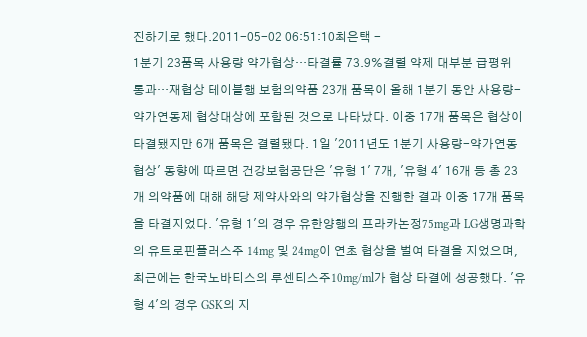진하기로 했다.2011-05-02 06:51:10최은택 -
1분기 23품목 사용량 약가협상…타결률 73.9%결렬 약제 대부분 급평위 통과…재협상 테이블행 보험의약품 23개 품목이 올해 1분기 동안 사용량-약가연동제 협상대상에 포함된 것으로 나타났다. 이중 17개 품목은 협상이 타결됐지만 6개 품목은 결렬됐다. 1일 '2011년도 1분기 사용량-약가연동 협상' 동향에 따르면 건강보험공단은 '유형 1' 7개, '유형 4' 16개 등 총 23개 의약품에 대해 해당 제약사와의 약가협상을 진행한 결과 이중 17개 품목을 타결지었다. '유형 1'의 경우 유한양행의 프라카논정75mg과 LG생명과학의 유트로핀플러스주 14mg 및 24mg이 연초 협상을 벌여 타결을 지었으며, 최근에는 한국노바티스의 루센티스주10mg/ml가 협상 타결에 성공했다. '유형 4'의 경우 GSK의 지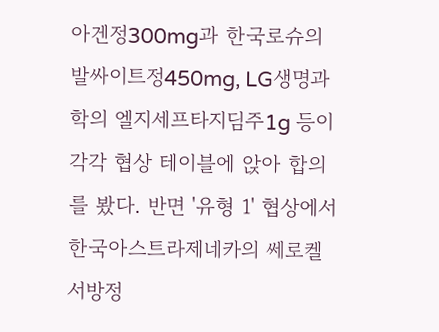아겐정300mg과 한국로슈의 발싸이트정450mg, LG생명과학의 엘지세프타지딤주1g 등이 각각 협상 테이블에 앉아 합의를 봤다. 반면 '유형 1' 협상에서 한국아스트라제네카의 쎄로켈서방정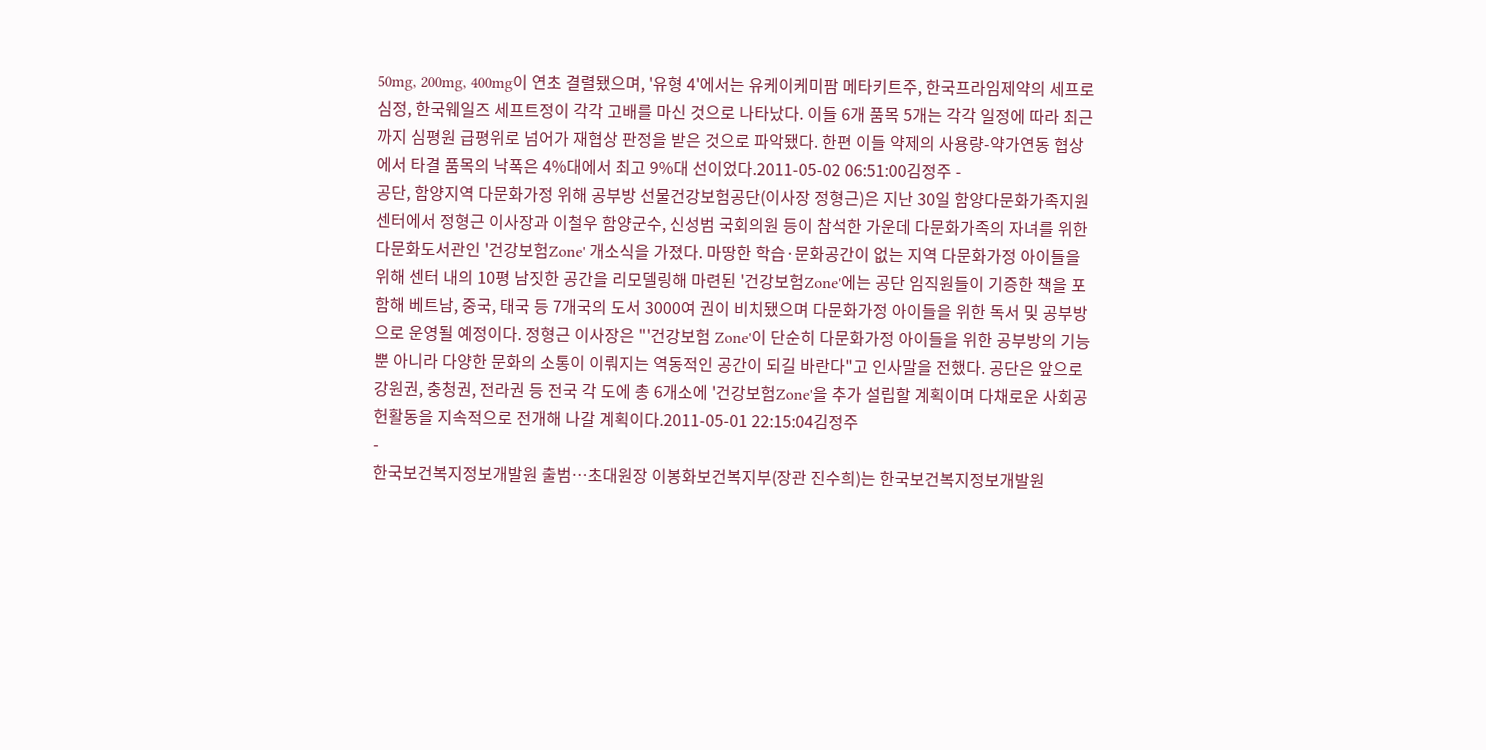50mg, 200mg, 400mg이 연초 결렬됐으며, '유형 4'에서는 유케이케미팜 메타키트주, 한국프라임제약의 세프로심정, 한국웨일즈 세프트정이 각각 고배를 마신 것으로 나타났다. 이들 6개 품목 5개는 각각 일정에 따라 최근까지 심평원 급평위로 넘어가 재협상 판정을 받은 것으로 파악됐다. 한편 이들 약제의 사용량-약가연동 협상에서 타결 품목의 낙폭은 4%대에서 최고 9%대 선이었다.2011-05-02 06:51:00김정주 -
공단, 함양지역 다문화가정 위해 공부방 선물건강보험공단(이사장 정형근)은 지난 30일 함양다문화가족지원센터에서 정형근 이사장과 이철우 함양군수, 신성범 국회의원 등이 참석한 가운데 다문화가족의 자녀를 위한 다문화도서관인 '건강보험Zone' 개소식을 가졌다. 마땅한 학습·문화공간이 없는 지역 다문화가정 아이들을 위해 센터 내의 10평 남짓한 공간을 리모델링해 마련된 '건강보험Zone'에는 공단 임직원들이 기증한 책을 포함해 베트남, 중국, 태국 등 7개국의 도서 3000여 권이 비치됐으며 다문화가정 아이들을 위한 독서 및 공부방으로 운영될 예정이다. 정형근 이사장은 "'건강보험 Zone'이 단순히 다문화가정 아이들을 위한 공부방의 기능 뿐 아니라 다양한 문화의 소통이 이뤄지는 역동적인 공간이 되길 바란다"고 인사말을 전했다. 공단은 앞으로 강원권, 충청권, 전라권 등 전국 각 도에 총 6개소에 '건강보험Zone'을 추가 설립할 계획이며 다채로운 사회공헌활동을 지속적으로 전개해 나갈 계획이다.2011-05-01 22:15:04김정주
-
한국보건복지정보개발원 출범…초대원장 이봉화보건복지부(장관 진수희)는 한국보건복지정보개발원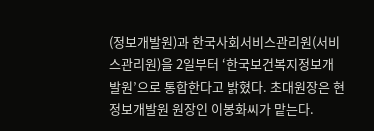(정보개발원)과 한국사회서비스관리원(서비스관리원)을 2일부터 ‘한국보건복지정보개발원’으로 통합한다고 밝혔다. 초대원장은 현 정보개발원 원장인 이봉화씨가 맡는다.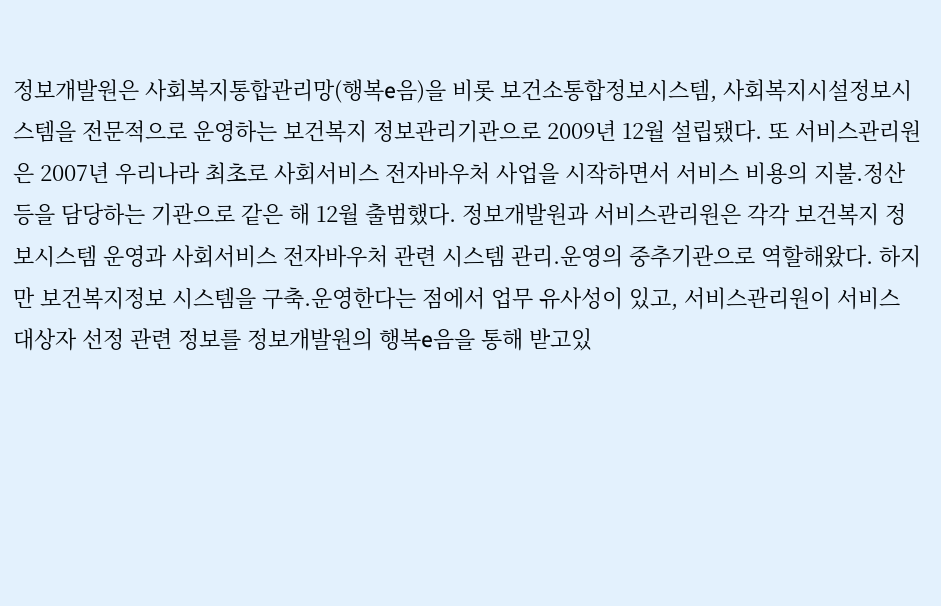정보개발원은 사회복지통합관리망(행복e음)을 비롯 보건소통합정보시스템, 사회복지시설정보시스템을 전문적으로 운영하는 보건복지 정보관리기관으로 2009년 12월 설립됐다. 또 서비스관리원은 2007년 우리나라 최초로 사회서비스 전자바우처 사업을 시작하면서 서비스 비용의 지불.정산 등을 담당하는 기관으로 같은 해 12월 출범했다. 정보개발원과 서비스관리원은 각각 보건복지 정보시스템 운영과 사회서비스 전자바우처 관련 시스템 관리.운영의 중추기관으로 역할해왔다. 하지만 보건복지정보 시스템을 구축.운영한다는 점에서 업무 유사성이 있고, 서비스관리원이 서비스 대상자 선정 관련 정보를 정보개발원의 행복e음을 통해 받고있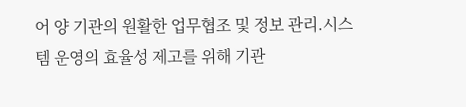어 양 기관의 원활한 업무협조 및 정보 관리.시스템 운영의 효율성 제고를 위해 기관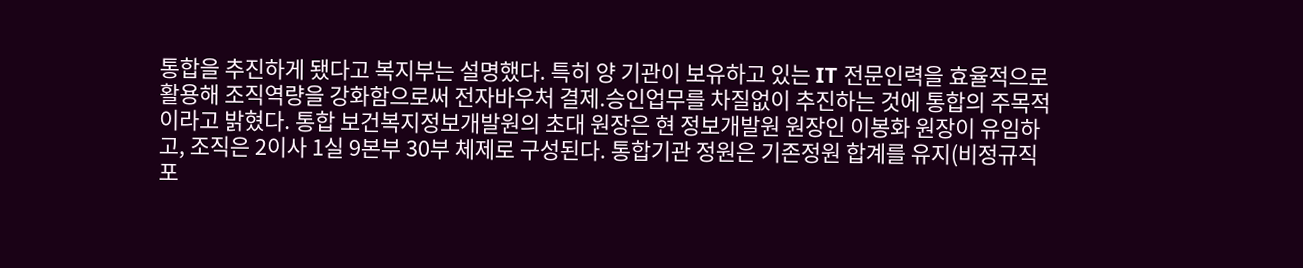통합을 추진하게 됐다고 복지부는 설명했다. 특히 양 기관이 보유하고 있는 IT 전문인력을 효율적으로 활용해 조직역량을 강화함으로써 전자바우처 결제.승인업무를 차질없이 추진하는 것에 통합의 주목적이라고 밝혔다. 통합 보건복지정보개발원의 초대 원장은 현 정보개발원 원장인 이봉화 원장이 유임하고, 조직은 2이사 1실 9본부 30부 체제로 구성된다. 통합기관 정원은 기존정원 합계를 유지(비정규직 포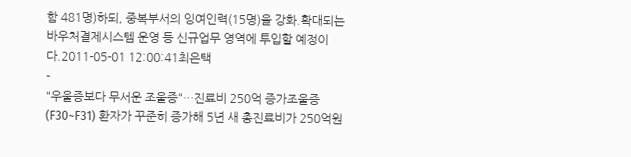함 481명)하되, 중복부서의 잉여인력(15명)을 강화.확대되는 바우처결제시스템 운영 등 신규업무 영역에 투입할 예정이다.2011-05-01 12:00:41최은택
-
"우울증보다 무서운 조울증"…진료비 250억 증가조울증(F30~F31) 환자가 꾸준히 증가해 5년 새 총진료비가 250억원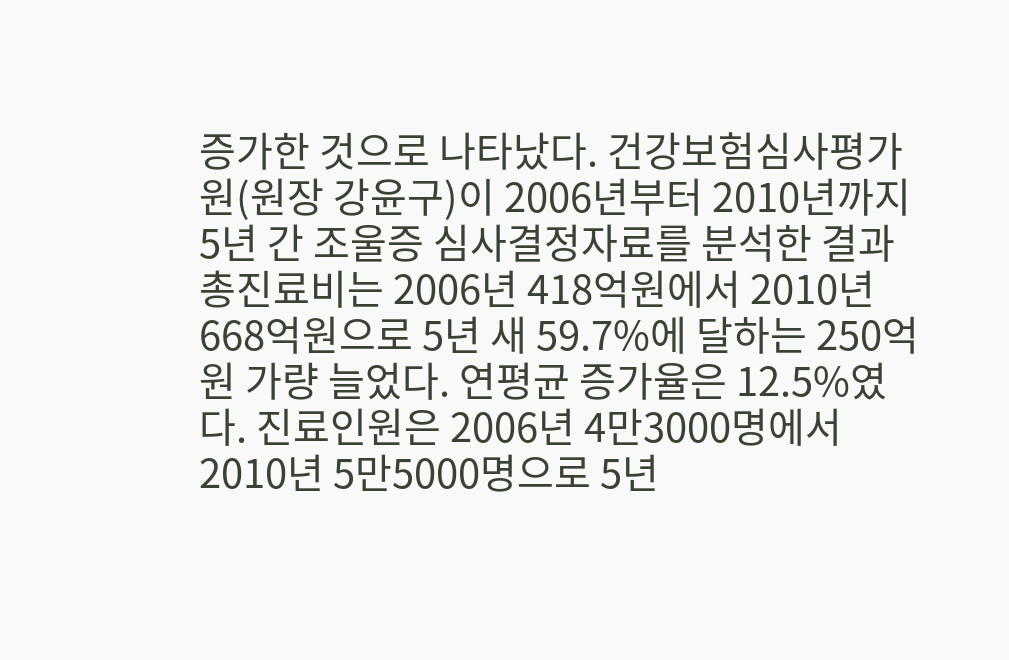증가한 것으로 나타났다. 건강보험심사평가원(원장 강윤구)이 2006년부터 2010년까지 5년 간 조울증 심사결정자료를 분석한 결과 총진료비는 2006년 418억원에서 2010년 668억원으로 5년 새 59.7%에 달하는 250억원 가량 늘었다. 연평균 증가율은 12.5%였다. 진료인원은 2006년 4만3000명에서 2010년 5만5000명으로 5년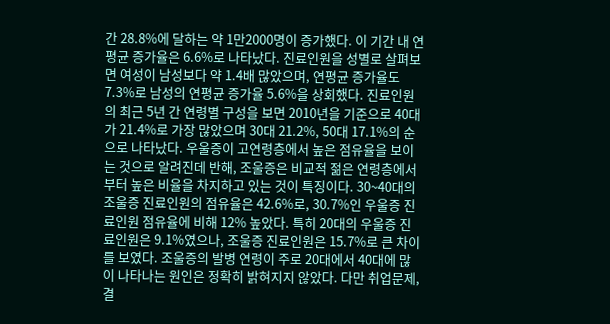간 28.8%에 달하는 약 1만2000명이 증가했다. 이 기간 내 연평균 증가율은 6.6%로 나타났다. 진료인원을 성별로 살펴보면 여성이 남성보다 약 1.4배 많았으며, 연평균 증가율도 7.3%로 남성의 연평균 증가율 5.6%을 상회했다. 진료인원의 최근 5년 간 연령별 구성을 보면 2010년을 기준으로 40대가 21.4%로 가장 많았으며 30대 21.2%, 50대 17.1%의 순으로 나타났다. 우울증이 고연령층에서 높은 점유율을 보이는 것으로 알려진데 반해, 조울증은 비교적 젊은 연령층에서부터 높은 비율을 차지하고 있는 것이 특징이다. 30~40대의 조울증 진료인원의 점유율은 42.6%로, 30.7%인 우울증 진료인원 점유율에 비해 12% 높았다. 특히 20대의 우울증 진료인원은 9.1%였으나, 조울증 진료인원은 15.7%로 큰 차이를 보였다. 조울증의 발병 연령이 주로 20대에서 40대에 많이 나타나는 원인은 정확히 밝혀지지 않았다. 다만 취업문제, 결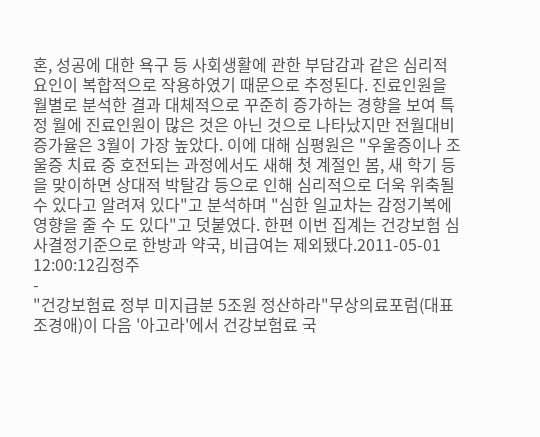혼, 성공에 대한 욕구 등 사회생활에 관한 부담감과 같은 심리적 요인이 복합적으로 작용하였기 때문으로 추정된다. 진료인원을 월별로 분석한 결과 대체적으로 꾸준히 증가하는 경향을 보여 특정 월에 진료인원이 많은 것은 아닌 것으로 나타났지만 전월대비 증가율은 3월이 가장 높았다. 이에 대해 심평원은 "우울증이나 조울증 치료 중 호전되는 과정에서도 새해 첫 계절인 봄, 새 학기 등을 맞이하면 상대적 박탈감 등으로 인해 심리적으로 더욱 위축될 수 있다고 알려져 있다"고 분석하며 "심한 일교차는 감정기복에 영향을 줄 수 도 있다"고 덧붙였다. 한편 이번 집계는 건강보험 심사결정기준으로 한방과 약국, 비급여는 제외됐다.2011-05-01 12:00:12김정주
-
"건강보험료 정부 미지급분 5조원 정산하라"무상의료포럼(대표 조경애)이 다음 '아고라'에서 건강보험료 국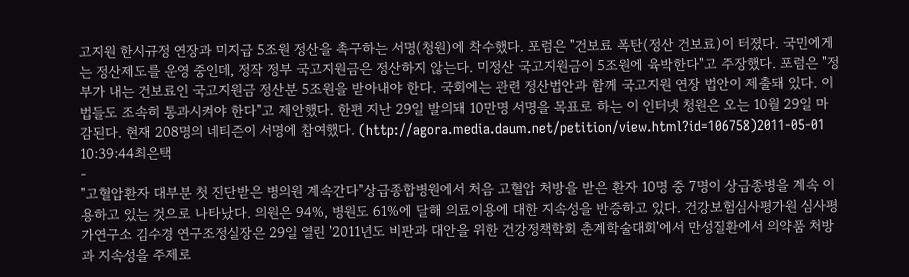고지원 한시규정 연장과 미지급 5조원 정산을 촉구하는 서명(청원)에 착수했다. 포럼은 "건보료 폭탄(정산 건보료)이 터졌다. 국민에게는 정산제도를 운영 중인데, 정작 정부 국고지원금은 정산하지 않는다. 미정산 국고지원금이 5조원에 육박한다"고 주장했다. 포럼은 "정부가 내는 건보료인 국고지원금 정산분 5조원을 받아내야 한다. 국회에는 관련 정산법안과 함께 국고지원 연장 법안이 제출돼 있다. 이 법들도 조속히 통과시켜야 한다"고 제안했다. 한편 지난 29일 발의돼 10만명 서명을 목표로 하는 이 인터넷 청원은 오는 10월 29일 마감된다. 현재 208명의 네티즌이 서명에 참여했다. (http://agora.media.daum.net/petition/view.html?id=106758)2011-05-01 10:39:44최은택
-
"고혈압환자 대부분 첫 진단받은 병의원 계속간다"상급종합병원에서 처음 고혈압 처방을 받은 환자 10명 중 7명이 상급종병을 계속 이용하고 있는 것으로 나타났다. 의원은 94%, 병원도 61%에 달해 의료이용에 대한 지속성을 반증하고 있다. 건강보험심사평가원 심사평가연구소 김수경 연구조정실장은 29일 열린 '2011년도 비판과 대안을 위한 건강정책학회 춘계학술대회'에서 만성질환에서 의약품 처방과 지속성을 주제로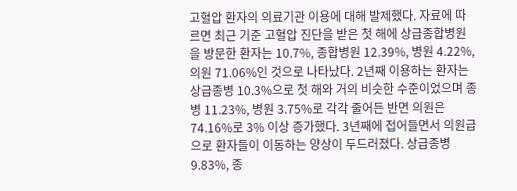고혈압 환자의 의료기관 이용에 대해 발제했다. 자료에 따르면 최근 기준 고혈압 진단을 받은 첫 해에 상급종합병원을 방문한 환자는 10.7%, 종합병원 12.39%, 병원 4.22%, 의원 71.06%인 것으로 나타났다. 2년째 이용하는 환자는 상급종병 10.3%으로 첫 해와 거의 비슷한 수준이었으며 종병 11.23%, 병원 3.75%로 각각 줄어든 반면 의원은 74.16%로 3% 이상 증가했다. 3년째에 접어들면서 의원급으로 환자들이 이동하는 양상이 두드러졌다. 상급종병 9.83%, 종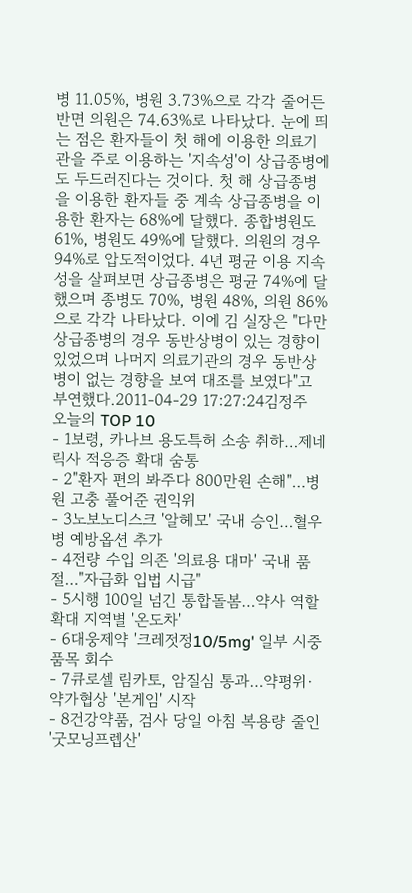병 11.05%, 병원 3.73%으로 각각 줄어든 반면 의원은 74.63%로 나타났다. 눈에 띄는 점은 환자들이 첫 해에 이용한 의료기관을 주로 이용하는 '지속성'이 상급종병에도 두드러진다는 것이다. 첫 해 상급종병을 이용한 환자들 중 계속 상급종병을 이용한 환자는 68%에 달했다. 종합병원도 61%, 병원도 49%에 달했다. 의원의 경우 94%로 압도적이었다. 4년 평균 이용 지속성을 살펴보면 상급종병은 평균 74%에 달했으며 종병도 70%, 병원 48%, 의원 86%으로 각각 나타났다. 이에 김 실장은 "다만 상급종병의 경우 동반상병이 있는 경향이 있었으며 나머지 의료기관의 경우 동반상병이 없는 경향을 보여 대조를 보였다"고 부연했다.2011-04-29 17:27:24김정주
오늘의 TOP 10
- 1보령, 카나브 용도특허 소송 취하…제네릭사 적응증 확대 숨통
- 2"환자 편의 봐주다 800만원 손해"…병원 고충 풀어준 권익위
- 3노보노디스크 '알헤모' 국내 승인…혈우병 예방옵션 추가
- 4전량 수입 의존 '의료용 대마' 국내 품절…"자급화 입법 시급"
- 5시행 100일 넘긴 통합돌봄…약사 역할 확대 지역별 '온도차'
- 6대웅제약 '크레젓정10/5mg' 일부 시중품목 회수
- 7큐로셀 림카토, 암질심 통과…약평위·약가협상 '본게임' 시작
- 8건강약품, 검사 당일 아침 복용량 줄인 '굿모닝프렙산'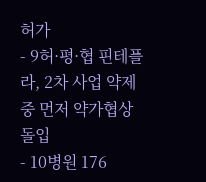허가
- 9허·평·협 핀테플라, 2차 사업 약제 중 먼저 약가협상 돌입
- 10병원 176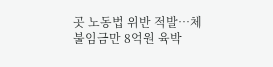곳 노동법 위반 적발…체불임금만 8억원 육박